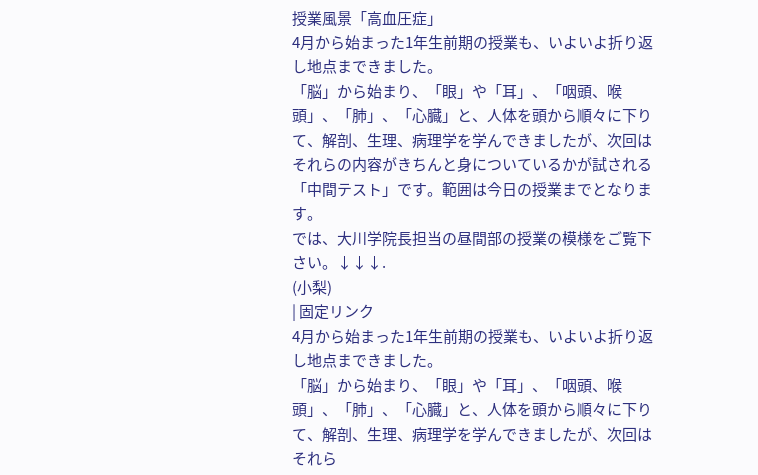授業風景「高血圧症」
4月から始まった1年生前期の授業も、いよいよ折り返し地点まできました。
「脳」から始まり、「眼」や「耳」、「咽頭、喉頭」、「肺」、「心臓」と、人体を頭から順々に下りて、解剖、生理、病理学を学んできましたが、次回はそれらの内容がきちんと身についているかが試される「中間テスト」です。範囲は今日の授業までとなります。
では、大川学院長担当の昼間部の授業の模様をご覧下さい。↓↓↓.
(小梨)
| 固定リンク
4月から始まった1年生前期の授業も、いよいよ折り返し地点まできました。
「脳」から始まり、「眼」や「耳」、「咽頭、喉頭」、「肺」、「心臓」と、人体を頭から順々に下りて、解剖、生理、病理学を学んできましたが、次回はそれら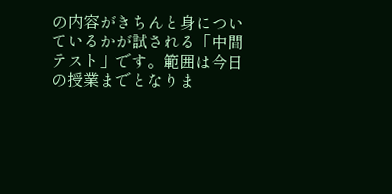の内容がきちんと身についているかが試される「中間テスト」です。範囲は今日の授業までとなりま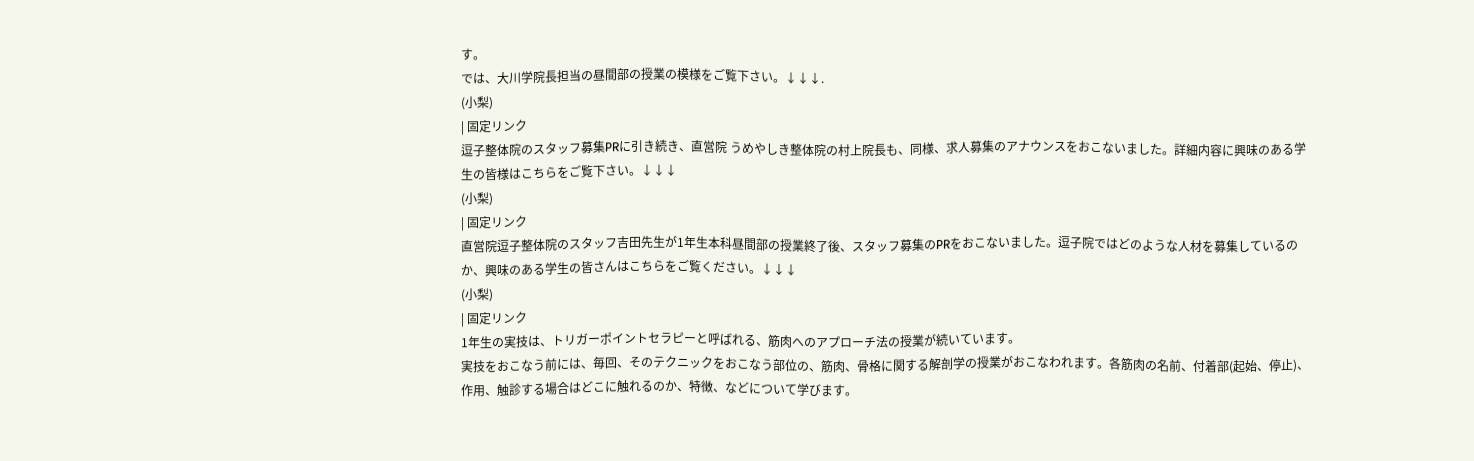す。
では、大川学院長担当の昼間部の授業の模様をご覧下さい。↓↓↓.
(小梨)
| 固定リンク
逗子整体院のスタッフ募集PRに引き続き、直営院 うめやしき整体院の村上院長も、同様、求人募集のアナウンスをおこないました。詳細内容に興味のある学生の皆様はこちらをご覧下さい。↓↓↓
(小梨)
| 固定リンク
直営院逗子整体院のスタッフ吉田先生が1年生本科昼間部の授業終了後、スタッフ募集のPRをおこないました。逗子院ではどのような人材を募集しているのか、興味のある学生の皆さんはこちらをご覧ください。↓↓↓
(小梨)
| 固定リンク
1年生の実技は、トリガーポイントセラピーと呼ばれる、筋肉へのアプローチ法の授業が続いています。
実技をおこなう前には、毎回、そのテクニックをおこなう部位の、筋肉、骨格に関する解剖学の授業がおこなわれます。各筋肉の名前、付着部(起始、停止)、作用、触診する場合はどこに触れるのか、特徴、などについて学びます。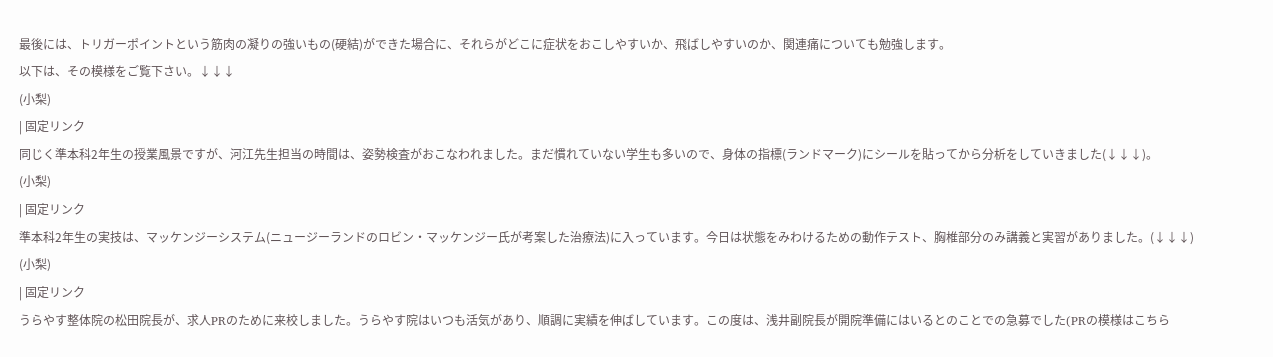最後には、トリガーポイントという筋肉の凝りの強いもの(硬結)ができた場合に、それらがどこに症状をおこしやすいか、飛ばしやすいのか、関連痛についても勉強します。
以下は、その模様をご覧下さい。↓↓↓
(小梨)
| 固定リンク
同じく準本科2年生の授業風景ですが、河江先生担当の時間は、姿勢検査がおこなわれました。まだ慣れていない学生も多いので、身体の指標(ランドマーク)にシールを貼ってから分析をしていきました(↓↓↓)。
(小梨)
| 固定リンク
準本科2年生の実技は、マッケンジーシステム(ニュージーランドのロビン・マッケンジー氏が考案した治療法)に入っています。今日は状態をみわけるための動作テスト、胸椎部分のみ講義と実習がありました。(↓↓↓)
(小梨)
| 固定リンク
うらやす整体院の松田院長が、求人PRのために来校しました。うらやす院はいつも活気があり、順調に実績を伸ばしています。この度は、浅井副院長が開院準備にはいるとのことでの急募でした(PRの模様はこちら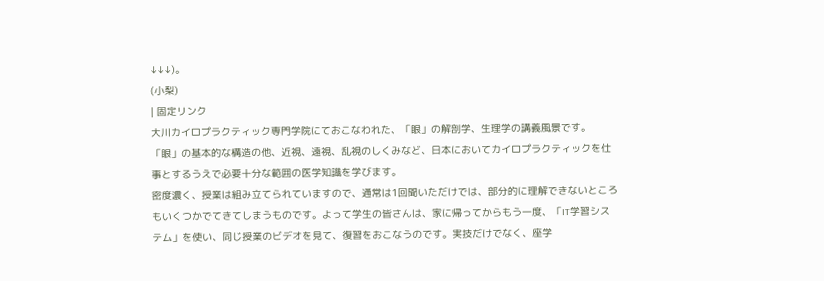↓↓↓)。
(小梨)
| 固定リンク
大川カイロプラクティック専門学院にておこなわれた、「眼」の解剖学、生理学の講義風景です。「眼」の基本的な構造の他、近視、遠視、乱視のしくみなど、日本においてカイロプラクティックを仕事とするうえで必要十分な範囲の医学知識を学びます。
密度濃く、授業は組み立てられていますので、通常は1回聞いただけでは、部分的に理解できないところもいくつかでてきてしまうものです。よって学生の皆さんは、家に帰ってからもう一度、「IT学習システム」を使い、同じ授業のビデオを見て、復習をおこなうのです。実技だけでなく、座学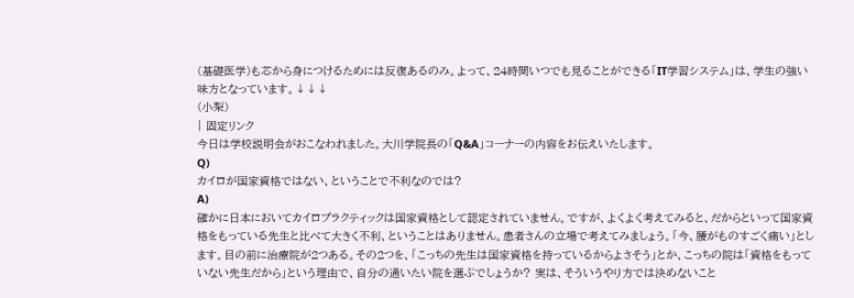(基礎医学)も芯から身につけるためには反復あるのみ。よって、24時間いつでも見ることができる「IT学習システム」は、学生の強い味方となっています。↓↓↓
(小梨)
| 固定リンク
今日は学校説明会がおこなわれました。大川学院長の「Q&A」コーナーの内容をお伝えいたします。
Q)
カイロが国家資格ではない、ということで不利なのでは?
A)
確かに日本においてカイロプラクティックは国家資格として認定されていません。ですが、よくよく考えてみると、だからといって国家資格をもっている先生と比べて大きく不利、ということはありません。患者さんの立場で考えてみましょう。「今、腰がものすごく痛い」とします。目の前に治療院が2つある。その2つを、「こっちの先生は国家資格を持っているからよさそう」とか、こっちの院は「資格をもっていない先生だから」という理由で、自分の通いたい院を選ぶでしょうか? 実は、そういうやり方では決めないこと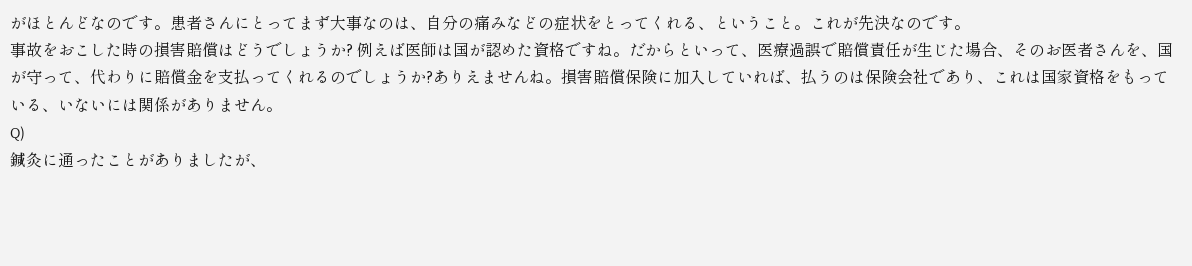がほとんどなのです。患者さんにとってまず大事なのは、自分の痛みなどの症状をとってくれる、ということ。これが先決なのです。
事故をおこした時の損害賠償はどうでしょうか? 例えば医師は国が認めた資格ですね。だからといって、医療過誤で賠償責任が生じた場合、そのお医者さんを、国が守って、代わりに賠償金を支払ってくれるのでしょうか?ありえませんね。損害賠償保険に加入していれば、払うのは保険会社であり、これは国家資格をもっている、いないには関係がありません。
Q)
鍼灸に通ったことがありましたが、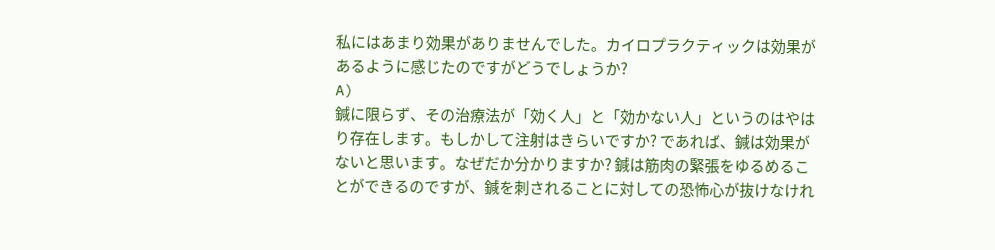私にはあまり効果がありませんでした。カイロプラクティックは効果があるように感じたのですがどうでしょうか?
A)
鍼に限らず、その治療法が「効く人」と「効かない人」というのはやはり存在します。もしかして注射はきらいですか? であれば、鍼は効果がないと思います。なぜだか分かりますか? 鍼は筋肉の緊張をゆるめることができるのですが、鍼を刺されることに対しての恐怖心が抜けなけれ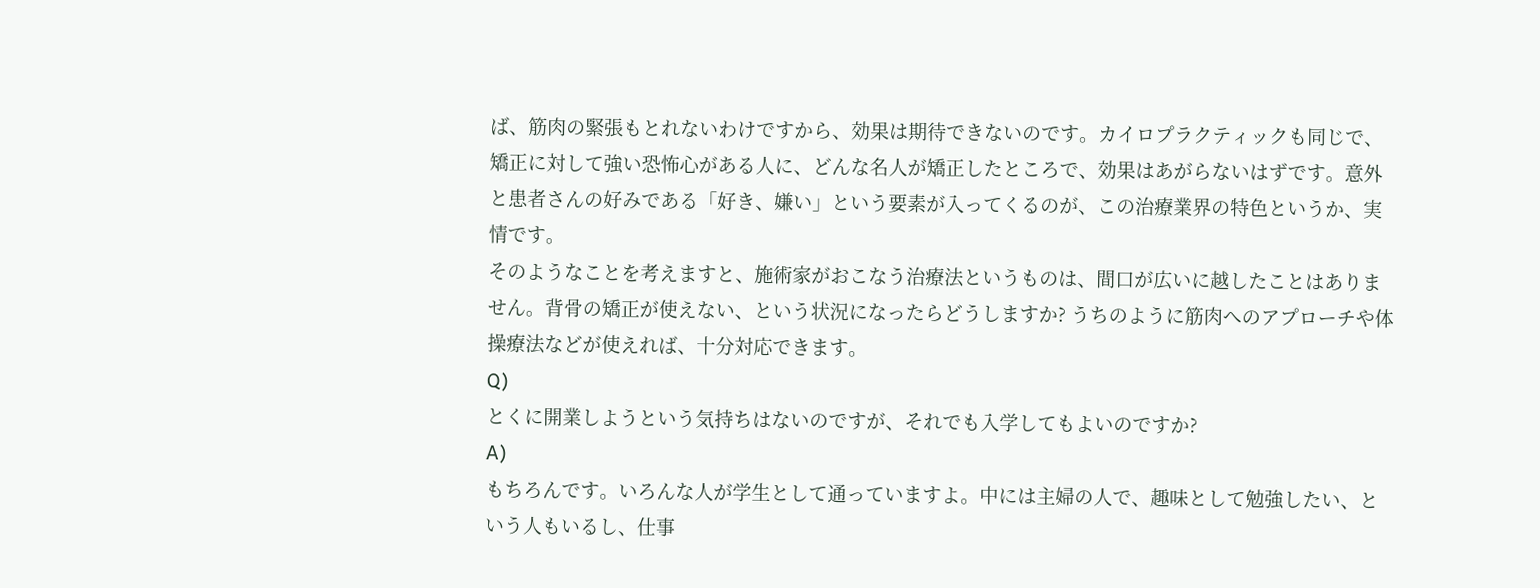ば、筋肉の緊張もとれないわけですから、効果は期待できないのです。カイロプラクティックも同じで、矯正に対して強い恐怖心がある人に、どんな名人が矯正したところで、効果はあがらないはずです。意外と患者さんの好みである「好き、嫌い」という要素が入ってくるのが、この治療業界の特色というか、実情です。
そのようなことを考えますと、施術家がおこなう治療法というものは、間口が広いに越したことはありません。背骨の矯正が使えない、という状況になったらどうしますか? うちのように筋肉へのアプローチや体操療法などが使えれば、十分対応できます。
Q)
とくに開業しようという気持ちはないのですが、それでも入学してもよいのですか?
A)
もちろんです。いろんな人が学生として通っていますよ。中には主婦の人で、趣味として勉強したい、という人もいるし、仕事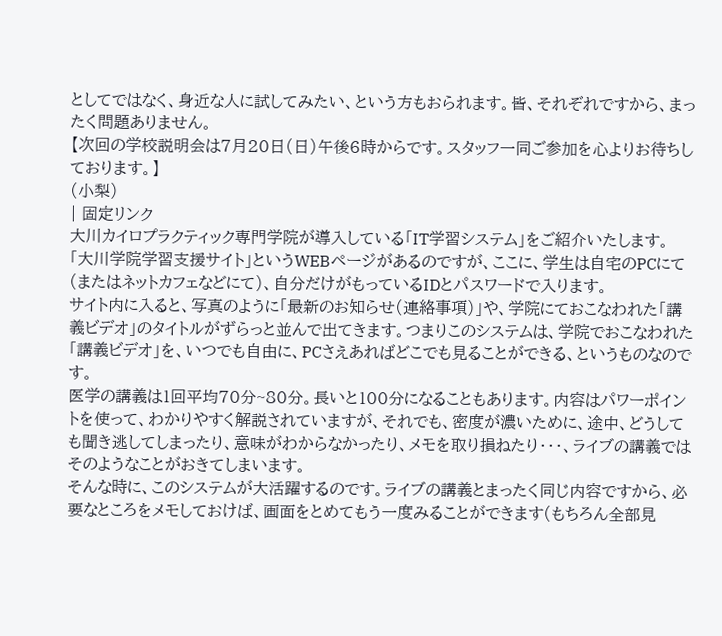としてではなく、身近な人に試してみたい、という方もおられます。皆、それぞれですから、まったく問題ありません。
【次回の学校説明会は7月20日(日)午後6時からです。スタッフ一同ご参加を心よりお待ちしております。】
(小梨)
| 固定リンク
大川カイロプラクティック専門学院が導入している「IT学習システム」をご紹介いたします。
「大川学院学習支援サイト」というWEBページがあるのですが、ここに、学生は自宅のPCにて(またはネットカフェなどにて)、自分だけがもっているIDとパスワードで入ります。
サイト内に入ると、写真のように「最新のお知らせ(連絡事項)」や、学院にておこなわれた「講義ビデオ」のタイトルがずらっと並んで出てきます。つまりこのシステムは、学院でおこなわれた「講義ビデオ」を、いつでも自由に、PCさえあればどこでも見ることができる、というものなのです。
医学の講義は1回平均70分~80分。長いと100分になることもあります。内容はパワーポイントを使って、わかりやすく解説されていますが、それでも、密度が濃いために、途中、どうしても聞き逃してしまったり、意味がわからなかったり、メモを取り損ねたり・・・、ライブの講義ではそのようなことがおきてしまいます。
そんな時に、このシステムが大活躍するのです。ライブの講義とまったく同じ内容ですから、必要なところをメモしておけば、画面をとめてもう一度みることができます(もちろん全部見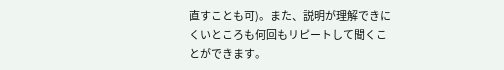直すことも可)。また、説明が理解できにくいところも何回もリピートして聞くことができます。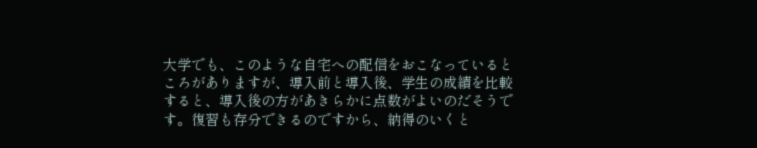大学でも、このような自宅への配信をおこなっているところがありますが、導入前と導入後、学生の成績を比較すると、導入後の方があきらかに点数がよいのだそうです。復習も存分できるのですから、納得のいくと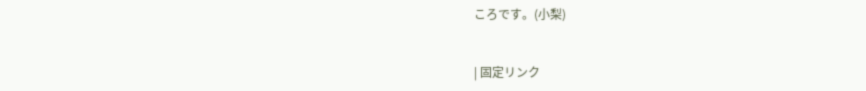ころです。(小梨)


| 固定リンク